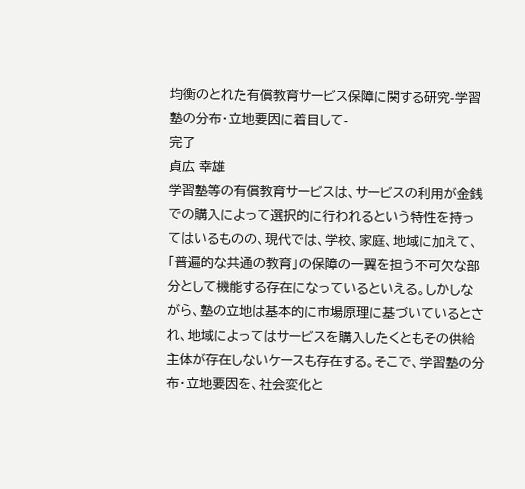均衡のとれた有償教育サービス保障に関する研究-学習塾の分布・立地要因に着目して-
完了
貞広 幸雄
学習塾等の有償教育サービスは、サービスの利用が金銭での購入によって選択的に行われるという特性を持ってはいるものの、現代では、学校、家庭、地域に加えて、「普遍的な共通の教育」の保障の一翼を担う不可欠な部分として機能する存在になっているといえる。しかしながら、塾の立地は基本的に市場原理に基づいているとされ、地域によってはサービスを購入したくともその供給主体が存在しないケースも存在する。そこで、学習塾の分布・立地要因を、社会変化と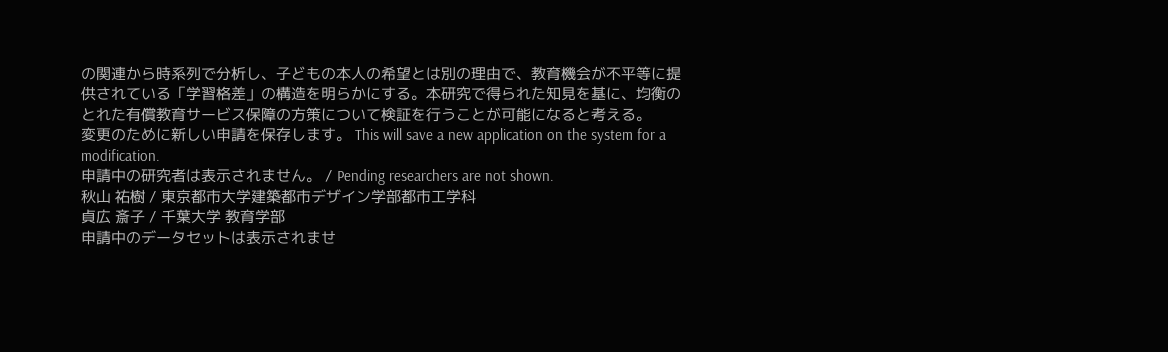の関連から時系列で分析し、子どもの本人の希望とは別の理由で、教育機会が不平等に提供されている「学習格差」の構造を明らかにする。本研究で得られた知見を基に、均衡のとれた有償教育サービス保障の方策について検証を行うことが可能になると考える。
変更のために新しい申請を保存します。 This will save a new application on the system for a modification.
申請中の研究者は表示されません。 / Pending researchers are not shown.
秋山 祐樹 / 東京都市大学建築都市デザイン学部都市工学科
貞広 斎子 / 千葉大学 教育学部
申請中のデータセットは表示されませ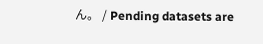ん。 / Pending datasets are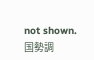not shown.
国勢調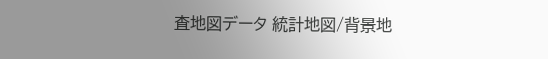査地図データ 統計地図/背景地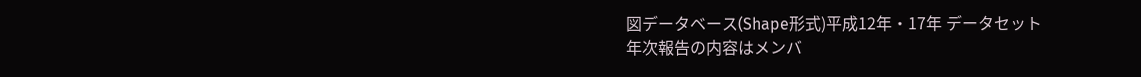図データベース(Shape形式)平成12年・17年 データセット
年次報告の内容はメンバ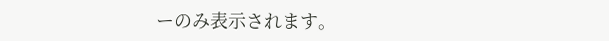ーのみ表示されます。